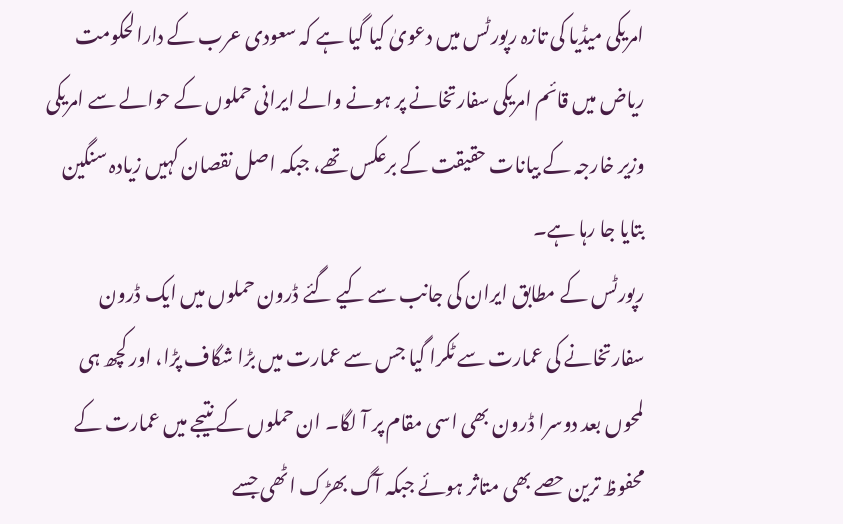امریکی میڈیا کی تازہ رپورٹس میں دعویٰ کیا گیا ہے کہ سعودی عرب کے دارالحکومت ریاض میں قائم امریکی سفارتخانے پر ہونے والے ایرانی حملوں کے حوالے سے امریکی وزیر خارجہ کے بیانات حقیقت کے برعکس تھے، جبکہ اصل نقصان کہیں زیادہ سنگین بتایا جا رہا ہے۔
رپورٹس کے مطابق ایران کی جانب سے کیے گئے ڈرون حملوں میں ایک ڈرون سفارتخانے کی عمارت سے ٹکرا گیا جس سے عمارت میں بڑا شگاف پڑا، اور کچھ ہی لمحوں بعد دوسرا ڈرون بھی اسی مقام پر آ لگا۔ ان حملوں کے نتیجے میں عمارت کے محفوظ ترین حصے بھی متاثر ہوئے جبکہ آگ بھڑک اٹھی جسے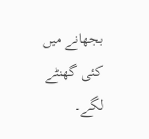بجھانے میں کئی گھنٹے لگے۔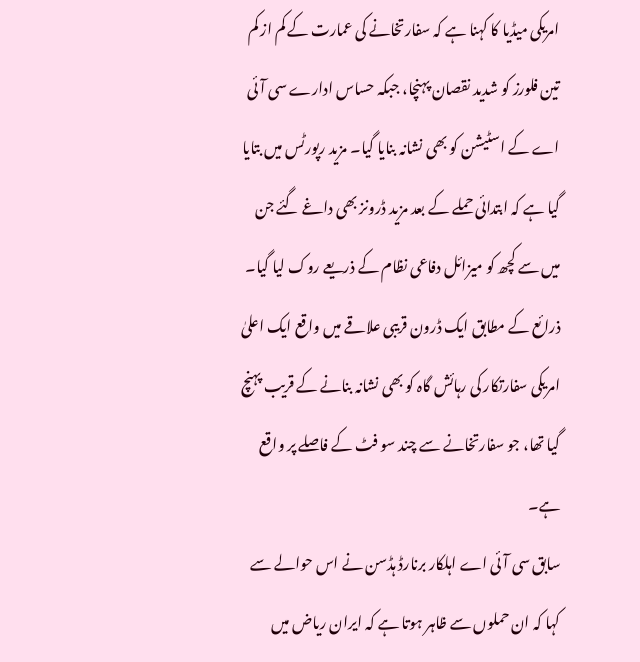امریکی میڈیا کا کہنا ہے کہ سفارتخانے کی عمارت کے کم از کم تین فلورز کو شدید نقصان پہنچا، جبکہ حساس ادارے سی آئی اے کے اسٹیشن کو بھی نشانہ بنایا گیا۔ مزید رپورٹس میں بتایا گیا ہے کہ ابتدائی حملے کے بعد مزید ڈرونز بھی داغے گئے جن میں سے کچھ کو میزائل دفاعی نظام کے ذریعے روک لیا گیا۔
ذرائع کے مطابق ایک ڈرون قریبی علاقے میں واقع ایک اعلیٰ امریکی سفارتکار کی رہائش گاہ کو بھی نشانہ بنانے کے قریب پہنچ گیا تھا، جو سفارتخانے سے چند سو فٹ کے فاصلے پر واقع ہے۔
سابق سی آئی اے اہلکار برنارڈ ہڈسن نے اس حوالے سے کہا کہ ان حملوں سے ظاہر ہوتا ہے کہ ایران ریاض میں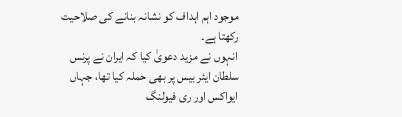موجود اہم اہداف کو نشانہ بنانے کی صلاحیت رکھتا ہے۔
انہوں نے مزید دعویٰ کیا کہ ایران نے پرنس سلطان ایئر بیس پر بھی حملہ کیا تھا، جہاں ایواکس اور ری فیولنگ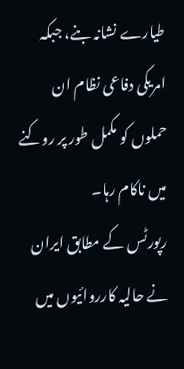طیارے نشانہ بنے، جبکہ امریکی دفاعی نظام ان حملوں کو مکمل طور پر روکنے میں ناکام رہا۔
رپورٹس کے مطابق ایران نے حالیہ کارروائیوں میں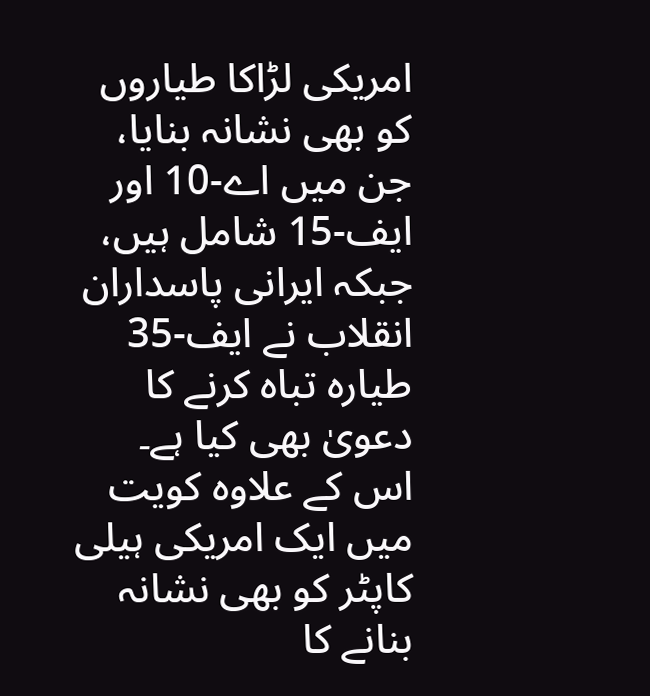امریکی لڑاکا طیاروں کو بھی نشانہ بنایا، جن میں اے-10 اور ایف-15 شامل ہیں، جبکہ ایرانی پاسداران انقلاب نے ایف-35 طیارہ تباہ کرنے کا دعویٰ بھی کیا ہے۔ اس کے علاوہ کویت میں ایک امریکی ہیلی کاپٹر کو بھی نشانہ بنانے کا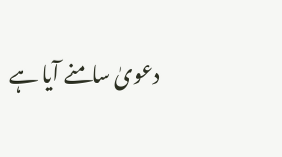دعویٰ سامنے آیا ہے